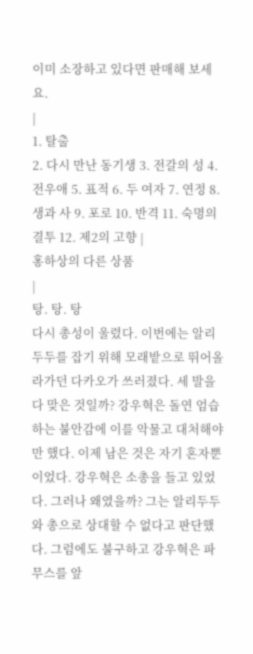이미 소장하고 있다면 판매해 보세요.
|
1. 탈출
2. 다시 만난 동기생 3. 전갈의 성 4. 전우애 5. 표적 6. 두 여자 7. 연정 8. 생과 사 9. 포로 10. 반격 11. 숙명의 결투 12. 제2의 고향 |
홍하상의 다른 상품
|
탕. 탕. 탕
다시 총성이 울렸다. 이번에는 알리두두를 잡기 위해 모래밭으로 뛰어올라가던 다카오가 쓰러졌다. 세 발을 다 맞은 것일까? 강우혁은 돌연 엄습하는 불안감에 이를 악물고 대처해야만 했다. 이제 남은 것은 자기 혼자뿐이었다. 강우혁은 소총을 들고 있었다. 그러나 왜였을까? 그는 알리두두와 총으로 상대할 수 없다고 판단했다. 그럼에도 불구하고 강우혁은 파무스를 앞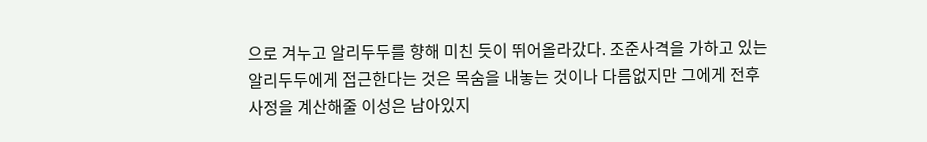으로 겨누고 알리두두를 향해 미친 듯이 뛰어올라갔다. 조준사격을 가하고 있는 알리두두에게 접근한다는 것은 목숨을 내놓는 것이나 다름없지만 그에게 전후 사정을 계산해줄 이성은 남아있지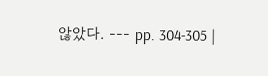않았다. --- pp. 304-305 |